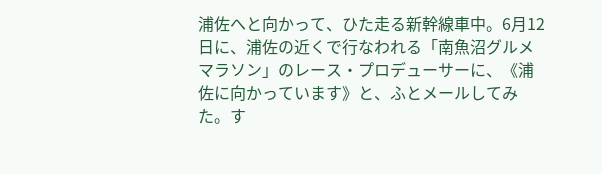浦佐へと向かって、ひた走る新幹線車中。6月12日に、浦佐の近くで行なわれる「南魚沼グルメマラソン」のレース・プロデューサーに、《浦佐に向かっています》と、ふとメールしてみた。す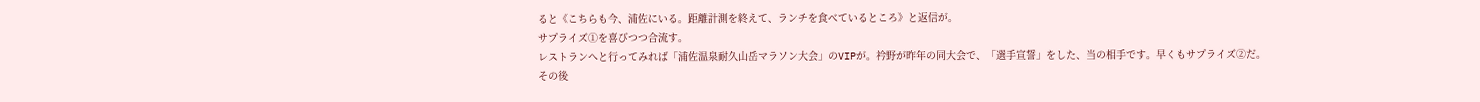ると《こちらも今、浦佐にいる。距離計測を終えて、ランチを食べているところ》と返信が。
サプライズ①を喜びつつ合流す。
レストランへと行ってみれば「浦佐温泉耐久山岳マラソン大会」のVIPが。衿野が昨年の同大会で、「選手宣誓」をした、当の相手です。早くもサプライズ②だ。
その後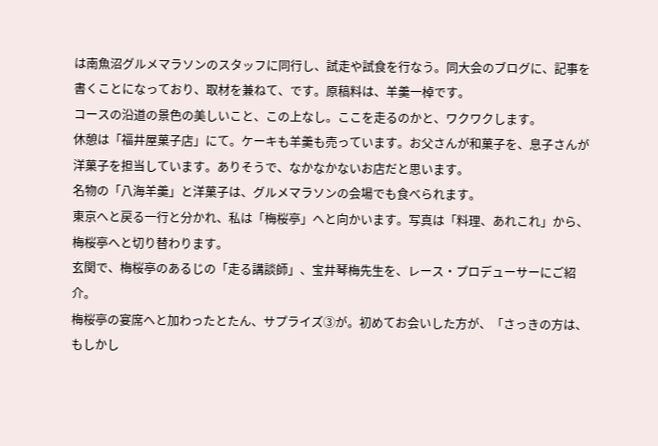は南魚沼グルメマラソンのスタッフに同行し、試走や試食を行なう。同大会のブログに、記事を書くことになっており、取材を兼ねて、です。原稿料は、羊羹一棹です。
コースの沿道の景色の美しいこと、この上なし。ここを走るのかと、ワクワクします。
休憩は「福井屋菓子店」にて。ケーキも羊羹も売っています。お父さんが和菓子を、息子さんが洋菓子を担当しています。ありそうで、なかなかないお店だと思います。
名物の「八海羊羹」と洋菓子は、グルメマラソンの会場でも食べられます。
東京へと戻る一行と分かれ、私は「梅桜亭」へと向かいます。写真は「料理、あれこれ」から、梅桜亭へと切り替わります。
玄関で、梅桜亭のあるじの「走る講談師」、宝井琴梅先生を、レース・プロデューサーにご紹介。
梅桜亭の宴席へと加わったとたん、サプライズ③が。初めてお会いした方が、「さっきの方は、もしかし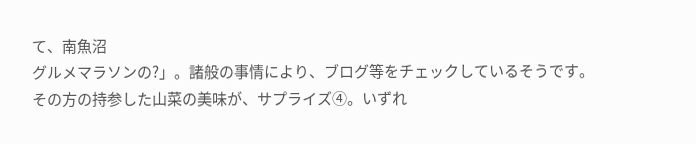て、南魚沼
グルメマラソンの?」。諸般の事情により、ブログ等をチェックしているそうです。
その方の持参した山菜の美味が、サプライズ④。いずれ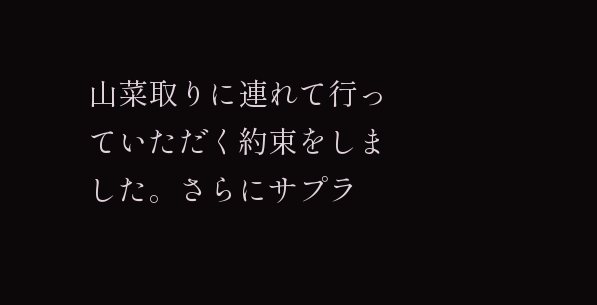山菜取りに連れて行っていただく約束をしました。さらにサプラ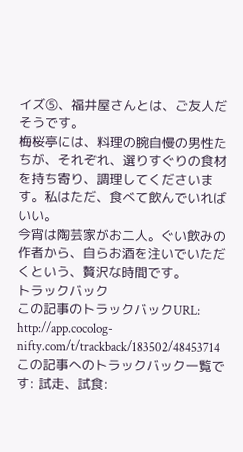イズ⑤、福井屋さんとは、ご友人だそうです。
梅桜亭には、料理の腕自慢の男性たちが、それぞれ、選りすぐりの食材を持ち寄り、調理してくださいます。私はただ、食べて飲んでいればいい。
今宵は陶芸家がお二人。ぐい飲みの作者から、自らお酒を注いでいただくという、贅沢な時間です。
トラックバック
この記事のトラックバックURL:
http://app.cocolog-nifty.com/t/trackback/183502/48453714
この記事へのトラックバック一覧です: 試走、試食: